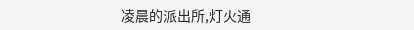凌晨的派出所,灯火通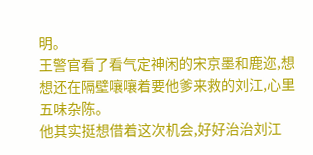明。
王警官看了看气定神闲的宋京墨和鹿迩,想想还在隔壁嚷嚷着要他爹来救的刘江,心里五味杂陈。
他其实挺想借着这次机会,好好治治刘江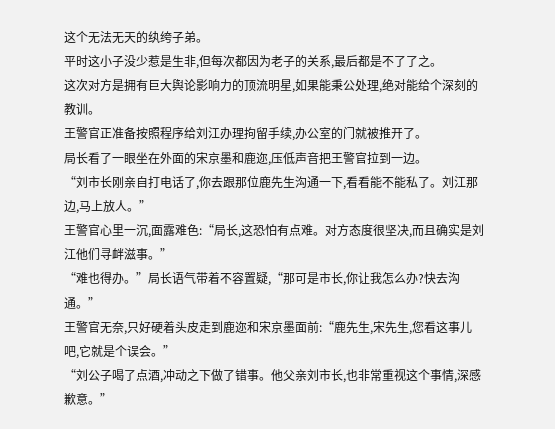这个无法无天的纨绔子弟。
平时这小子没少惹是生非,但每次都因为老子的关系,最后都是不了了之。
这次对方是拥有巨大舆论影响力的顶流明星,如果能秉公处理,绝对能给个深刻的教训。
王警官正准备按照程序给刘江办理拘留手续,办公室的门就被推开了。
局长看了一眼坐在外面的宋京墨和鹿迩,压低声音把王警官拉到一边。
“刘市长刚亲自打电话了,你去跟那位鹿先生沟通一下,看看能不能私了。刘江那边,马上放人。”
王警官心里一沉,面露难色:“局长,这恐怕有点难。对方态度很坚决,而且确实是刘江他们寻衅滋事。”
“难也得办。”局长语气带着不容置疑,“那可是市长,你让我怎么办?快去沟通。”
王警官无奈,只好硬着头皮走到鹿迩和宋京墨面前:“鹿先生,宋先生,您看这事儿吧,它就是个误会。”
“刘公子喝了点酒,冲动之下做了错事。他父亲刘市长,也非常重视这个事情,深感歉意。”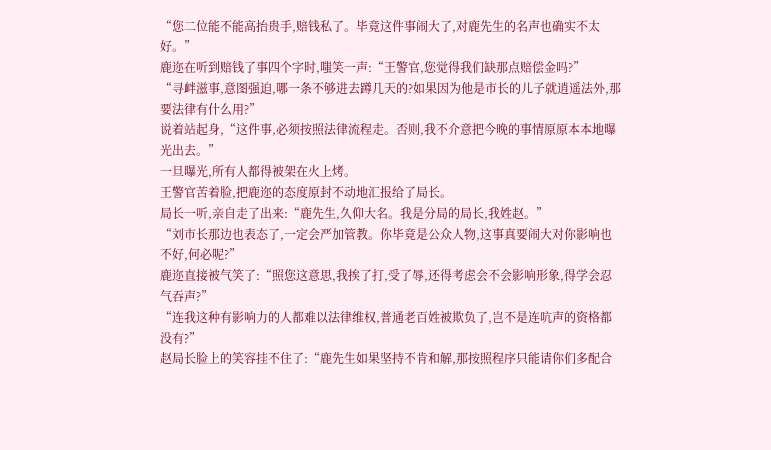“您二位能不能高抬贵手,赔钱私了。毕竟这件事闹大了,对鹿先生的名声也确实不太好。”
鹿迩在听到赔钱了事四个字时,嗤笑一声:“王警官,您觉得我们缺那点赔偿金吗?”
“寻衅滋事,意图强迫,哪一条不够进去蹲几天的?如果因为他是市长的儿子就逍遥法外,那要法律有什么用?”
说着站起身,“这件事,必须按照法律流程走。否则,我不介意把今晚的事情原原本本地曝光出去。”
一旦曝光,所有人都得被架在火上烤。
王警官苦着脸,把鹿迩的态度原封不动地汇报给了局长。
局长一听,亲自走了出来:“鹿先生,久仰大名。我是分局的局长,我姓赵。”
“刘市长那边也表态了,一定会严加管教。你毕竟是公众人物,这事真要闹大对你影响也不好,何必呢?”
鹿迩直接被气笑了:“照您这意思,我挨了打,受了辱,还得考虑会不会影响形象,得学会忍气吞声?”
“连我这种有影响力的人都难以法律维权,普通老百姓被欺负了,岂不是连吭声的资格都没有?”
赵局长脸上的笑容挂不住了:“鹿先生如果坚持不肯和解,那按照程序只能请你们多配合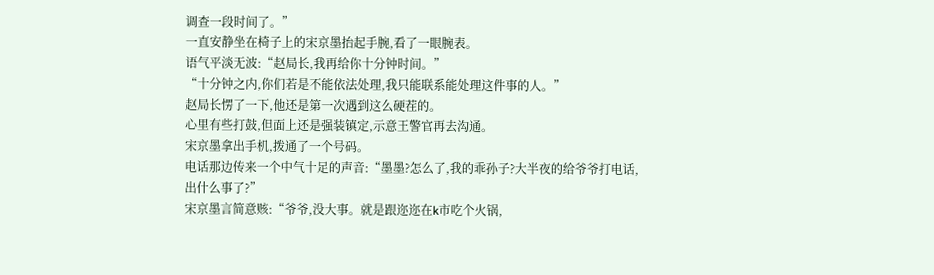调查一段时间了。”
一直安静坐在椅子上的宋京墨抬起手腕,看了一眼腕表。
语气平淡无波:“赵局长,我再给你十分钟时间。”
“十分钟之内,你们若是不能依法处理,我只能联系能处理这件事的人。”
赵局长愣了一下,他还是第一次遇到这么硬茬的。
心里有些打鼓,但面上还是强装镇定,示意王警官再去沟通。
宋京墨拿出手机,拨通了一个号码。
电话那边传来一个中气十足的声音:“墨墨?怎么了,我的乖孙子?大半夜的给爷爷打电话,出什么事了?”
宋京墨言简意赅:“爷爷,没大事。就是跟迩迩在k市吃个火锅,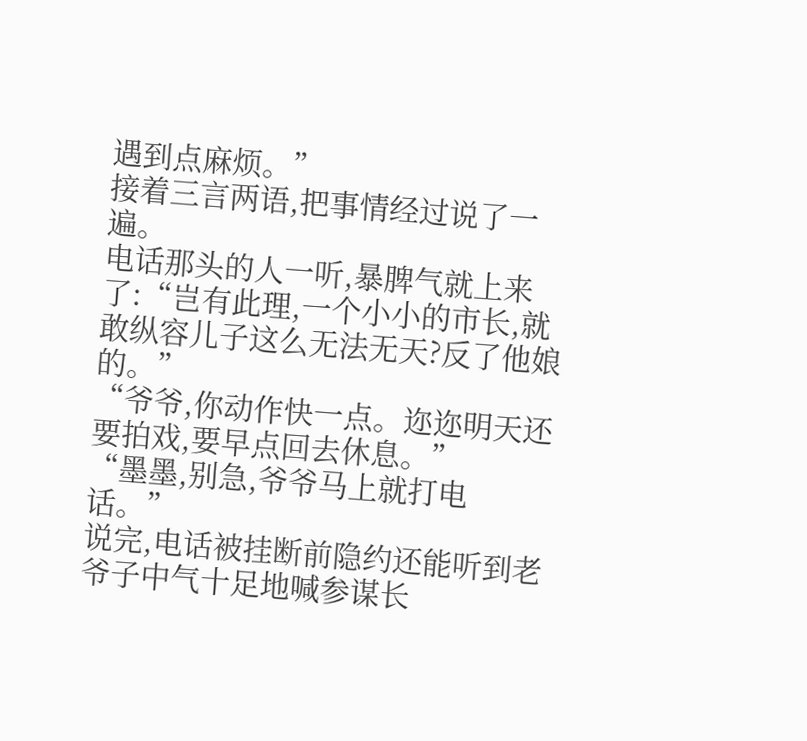遇到点麻烦。”
接着三言两语,把事情经过说了一遍。
电话那头的人一听,暴脾气就上来了:“岂有此理,一个小小的市长,就敢纵容儿子这么无法无天?反了他娘的。”
“爷爷,你动作快一点。迩迩明天还要拍戏,要早点回去休息。”
“墨墨,别急,爷爷马上就打电话。”
说完,电话被挂断前隐约还能听到老爷子中气十足地喊参谋长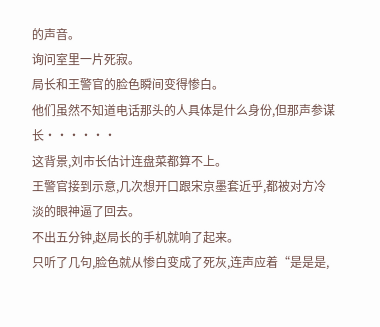的声音。
询问室里一片死寂。
局长和王警官的脸色瞬间变得惨白。
他们虽然不知道电话那头的人具体是什么身份,但那声参谋长······
这背景,刘市长估计连盘菜都算不上。
王警官接到示意,几次想开口跟宋京墨套近乎,都被对方冷淡的眼神逼了回去。
不出五分钟,赵局长的手机就响了起来。
只听了几句,脸色就从惨白变成了死灰,连声应着“是是是,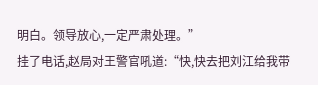明白。领导放心,一定严肃处理。”
挂了电话,赵局对王警官吼道:“快,快去把刘江给我带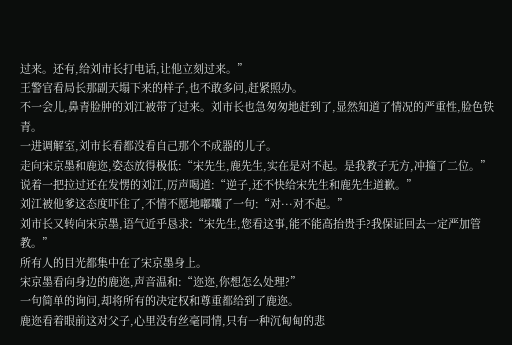过来。还有,给刘市长打电话,让他立刻过来。”
王警官看局长那副天塌下来的样子,也不敢多问,赶紧照办。
不一会儿,鼻青脸肿的刘江被带了过来。刘市长也急匆匆地赶到了,显然知道了情况的严重性,脸色铁青。
一进调解室,刘市长看都没看自己那个不成器的儿子。
走向宋京墨和鹿迩,姿态放得极低:“宋先生,鹿先生,实在是对不起。是我教子无方,冲撞了二位。”
说着一把拉过还在发愣的刘江,厉声喝道:“逆子,还不快给宋先生和鹿先生道歉。”
刘江被他爹这态度吓住了,不情不愿地嘟囔了一句:“对···对不起。”
刘市长又转向宋京墨,语气近乎恳求:“宋先生,您看这事,能不能高抬贵手?我保证回去一定严加管教。”
所有人的目光都集中在了宋京墨身上。
宋京墨看向身边的鹿迩,声音温和:“迩迩,你想怎么处理?”
一句简单的询问,却将所有的决定权和尊重都给到了鹿迩。
鹿迩看着眼前这对父子,心里没有丝毫同情,只有一种沉甸甸的悲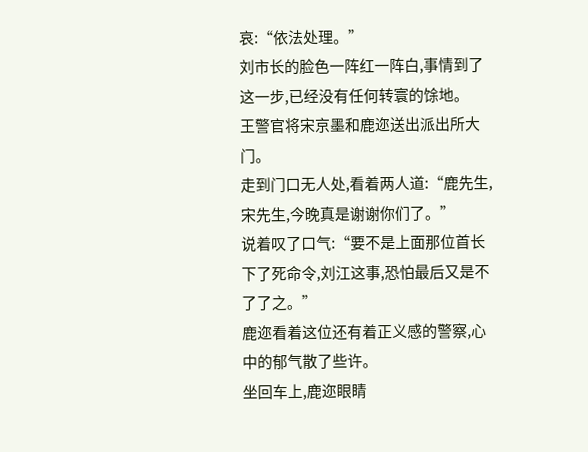哀:“依法处理。”
刘市长的脸色一阵红一阵白,事情到了这一步,已经没有任何转寰的馀地。
王警官将宋京墨和鹿迩送出派出所大门。
走到门口无人处,看着两人道:“鹿先生,宋先生,今晚真是谢谢你们了。”
说着叹了口气:“要不是上面那位首长下了死命令,刘江这事,恐怕最后又是不了了之。”
鹿迩看着这位还有着正义感的警察,心中的郁气散了些许。
坐回车上,鹿迩眼睛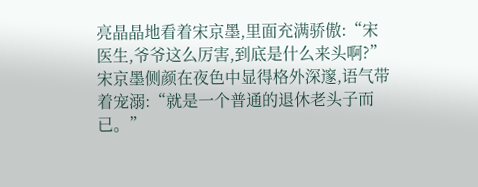亮晶晶地看着宋京墨,里面充满骄傲:“宋医生,爷爷这么厉害,到底是什么来头啊?”
宋京墨侧颜在夜色中显得格外深邃,语气带着宠溺:“就是一个普通的退休老头子而已。”